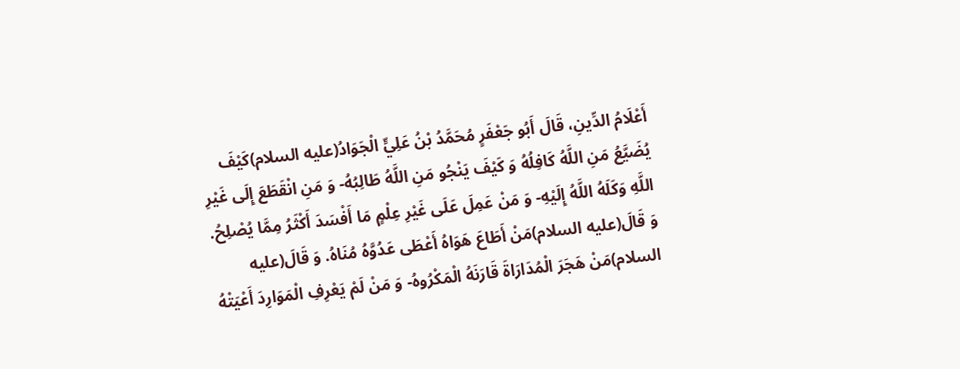أَعْلَامُ الدِّينِ، قَالَ أَبُو جَعْفَرٍ مُحَمَّدُ بْنُ عَلِيٍّ الْجَوَادُ(عليه السلام)كَيْفَ يُضَيَّعُ مَنِ اللَّهُ كَافِلُهُ وَ كَيْفَ يَنْجُو مَنِ اللَّهُ طَالِبُهُ- وَ مَنِ انْقَطَعَ إِلَى غَيْرِ اللَّهِ وَكَلَهُ اللَّهُ إِلَيْهِ- وَ مَنْ عَمِلَ عَلَى غَيْرِ عِلْمٍ مَا أَفْسَدَ أَكْثَرُ مِمَّا يُصْلِحُ. وَ قَالَ(عليه السلام)مَنْ أَطَاعَ هَوَاهُ أَعْطَى عَدُوَّهُ مُنَاهُ. وَ قَالَ(عليه السلام)مَنْ هَجَرَ الْمُدَارَاةَ قَارَنَهُ الْمَكْرُوهُ- وَ مَنْ لَمْ يَعْرِفِ الْمَوَارِدَ أَعْيَتْهُ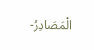الْمَصَادِرُ-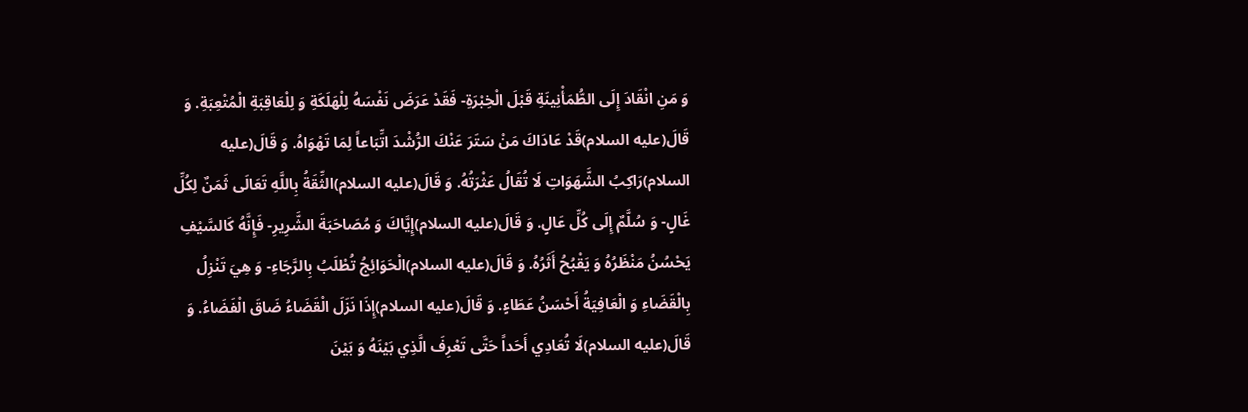وَ مَنِ انْقَادَ إِلَى الطُّمَأْنِينَةِ قَبْلَ الْخِبْرَةِ- فَقَدْ عَرَضَ نَفْسَهُ لِلْهَلَكَةِ وَ لِلْعَاقِبَةِ الْمُتْعِبَةِ. وَ قَالَ(عليه السلام)قَدْ عَادَاكَ مَنْ سَتَرَ عَنْكَ الرُّشْدَ اتِّبَاعاً لِمَا تَهْوَاهُ. وَ قَالَ(عليه السلام)رَاكِبُ الشَّهَوَاتِ لَا تُقَالُ عَثْرَتُهُ. وَ قَالَ(عليه السلام)الثِّقَةُ بِاللَّهِ تَعَالَى ثَمَنٌ لِكُلِّ غَالٍ- وَ سُلَّمٌ إِلَى كُلِّ عَالٍ. وَ قَالَ(عليه السلام)إِيَّاكَ وَ مُصَاحَبَةَ الشَّرِيرِ- فَإِنَّهُ كَالسَّيْفِ يَحْسُنُ مَنْظَرُهُ وَ يَقْبُحُ أَثَرُهُ. وَ قَالَ(عليه السلام)الْحَوَائِجُ تُطْلَبُ بِالرَّجَاءِ- وَ هِيَ تَنْزِلُ بِالْقَضَاءِ وَ الْعَافِيَةُ أَحْسَنُ عَطَاءٍ. وَ قَالَ(عليه السلام)إِذَا نَزَلَ الْقَضَاءُ ضَاقَ الْفَضَاءُ. وَ قَالَ(عليه السلام)لَا تُعَادِي أَحَداً حَتَّى تَعْرِفَ الَّذِي بَيْنَهُ وَ بَيْنَ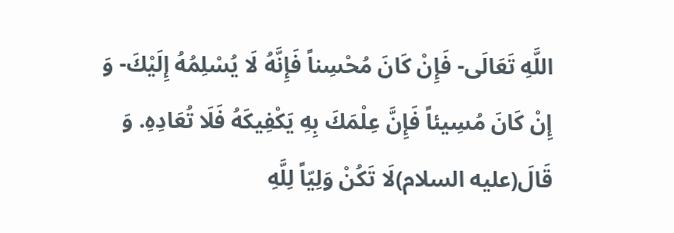اللَّهِ تَعَالَى- فَإِنْ كَانَ مُحْسِناً فَإِنَّهُ لَا يُسْلِمُهُ إِلَيْكَ- وَ إِنْ كَانَ مُسِيئاً فَإِنَّ عِلْمَكَ بِهِ يَكْفِيكَهُ فَلَا تُعَادِهِ. وَ قَالَ(عليه السلام)لَا تَكُنْ وَلِيّاً لِلَّهِ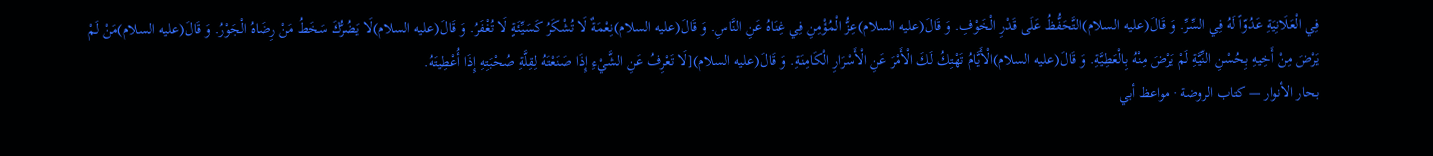فِي الْعَلَانِيَةِ عَدُوّاً لَهُ فِي السِّرِّ. وَ قَالَ(عليه السلام)التَّحَفُّظُ عَلَى قَدْرِ الْخَوْفِ. وَ قَالَ(عليه السلام)عِزُّ الْمُؤْمِنِ فِي غِنَاهُ عَنِ النَّاسِ. وَ قَالَ(عليه السلام)نِعْمَةٌ لَا تُشْكَرُ كَسَيِّئَةٍ لَا تُغْفَرُ. وَ قَالَ(عليه السلام)لَا يَضُرُّكَ سَخَطُ مَنْ رِضَاهُ الْجَوْرُ. وَ قَالَ(عليه السلام)مَنْ لَمْ يَرْضَ مِنْ أَخِيهِ بِحُسْنِ النِّيَّةِ لَمْ يَرْضَ مِنْهُ بِالْعَطِيَّةِ. وَ قَالَ(عليه السلام)الْأَيَّامُ تَهْتِكُ لَكَ الْأَمْرَ عَنِ الْأَسْرَارِ الْكَامِنَةِ. وَ قَالَ(عليه السلام)[لَا تَعْرِفُ عَنِ الشَّيْءِ إِذَا صَنَعْتَهُ لِقِلَّةِ صُحْبَتِهِ إِذَا أُعْطِيتَهُ.
بحار الأنوار — كتاب الروضة · مواعظ أبي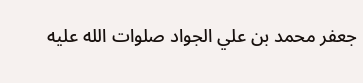جعفر محمد بن علي الجواد صلوات الله عليه